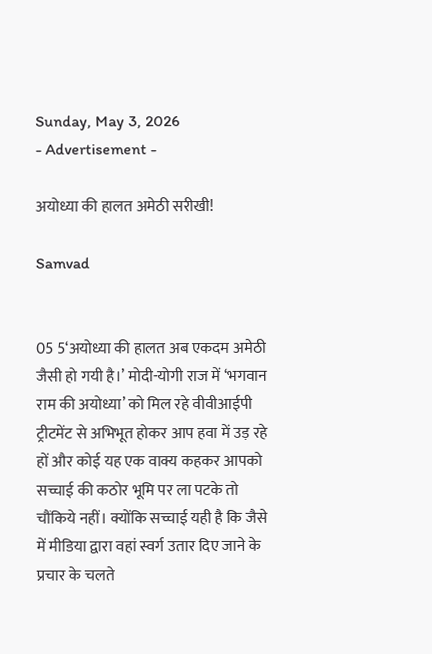Sunday, May 3, 2026
- Advertisement -

अयोध्या की हालत अमेठी सरीखी!

Samvad


05 5‘अयोध्या की हालत अब एकदम अमेठी जैसी हो गयी है।’ मोदी-योगी राज में ‘भगवान राम की अयोध्या’ को मिल रहे वीवीआईपी ट्रीटमेंट से अभिभूत होकर आप हवा में उड़ रहे हों और कोई यह एक वाक्य कहकर आपको सच्चाई की कठोर भूमि पर ला पटके तो चौंकिये नहीं। क्योंकि सच्चाई यही है कि जैसे में मीडिया द्वारा वहां स्वर्ग उतार दिए जाने के प्रचार के चलते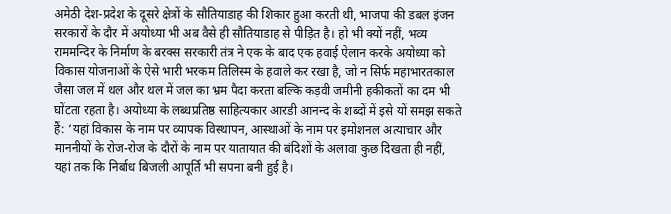अमेठी देश-प्रदेश के दूसरे क्षेत्रों के सौतियाडाह की शिकार हुआ करती थी, भाजपा की डबल इंजन सरकारों के दौर में अयोध्या भी अब वैसे ही सौतियाडाह से पीड़ित है। हो भी क्यों नहीं, भव्य राममन्दिर के निर्माण के बरक्स सरकारी तंत्र ने एक के बाद एक हवाई ऐलान करके अयोध्या को विकास योजनाओं के ऐसे भारी भरकम तिलिस्म के हवाले कर रखा है, जो न सिर्फ महाभारतकाल जैसा जल में थल और थल में जल का भ्रम पैदा करता बल्कि कड़वी जमीनी हकीकतों का दम भी घोंटता रहता है। अयोध्या के लब्धप्रतिष्ठ साहित्यकार आरडी आनन्द के शब्दों में इसे यों समझ सकते हैं: ‘यहां विकास के नाम पर व्यापक विस्थापन, आस्थाओं के नाम पर इमोशनल अत्याचार और माननीयों के रोज-रोज के दौरों के नाम पर यातायात की बंदिशों के अलावा कुछ दिखता ही नहीं, यहां तक कि निर्बाध बिजली आपूर्ति भी सपना बनी हुई है।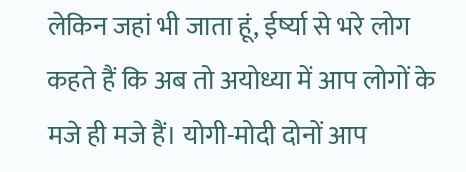लेकिन जहां भी जाता हूं, ईर्ष्या से भरे लोग कहते हैं कि अब तो अयोध्या में आप लोगों के मजे ही मजे हैं। योगी-मोदी दोनों आप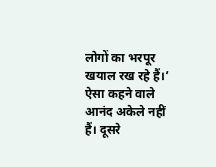लोगों का भरपूर खयाल रख रहे हैं।’ ऐसा कहने वाले आनंद अकेले नहीं हैं। दूसरे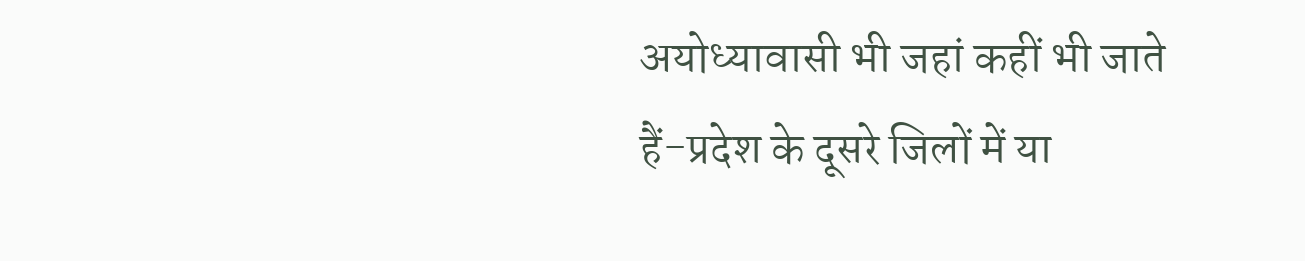अयोध्यावासी भी जहां कहीं भी जाते हैं-प्रदेश के दूसरे जिलों में या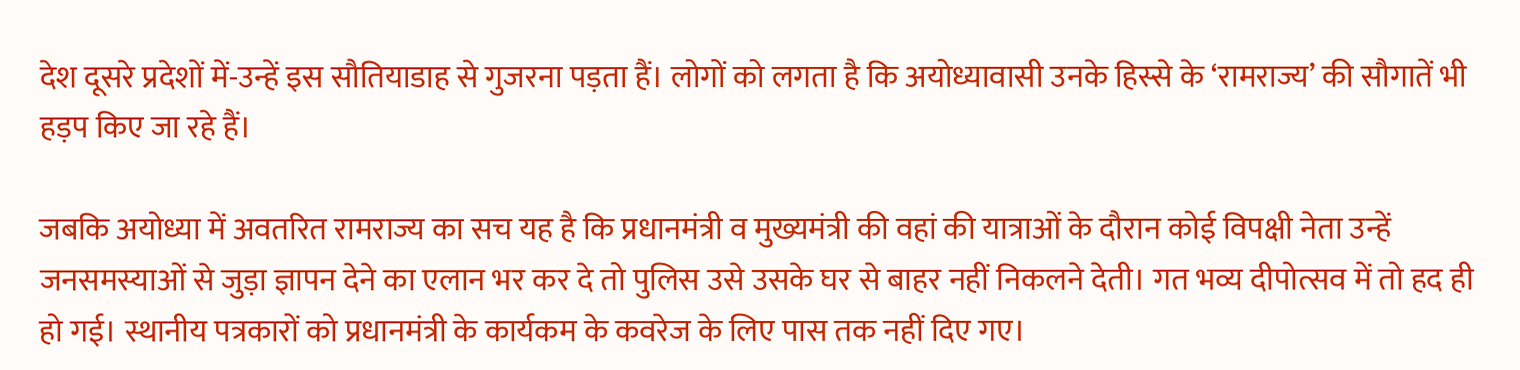देश दूसरे प्रदेशों में-उन्हें इस सौतियाडाह से गुजरना पड़ता हैं। लोगों को लगता है कि अयोध्यावासी उनके हिस्से के ‘रामराज्य’ की सौगातें भी हड़प किए जा रहे हैं।

जबकि अयोध्या में अवतरित रामराज्य का सच यह है कि प्रधानमंत्री व मुख्यमंत्री की वहां की यात्राओं के दौरान कोई विपक्षी नेता उन्हें जनसमस्याओं से जुड़ा ज्ञापन देने का एलान भर कर दे तो पुलिस उसे उसके घर से बाहर नहीं निकलने देती। गत भव्य दीपोत्सव में तो हद ही हो गई। स्थानीय पत्रकारों को प्रधानमंत्री के कार्यकम के कवरेज के लिए पास तक नहीं दिए गए।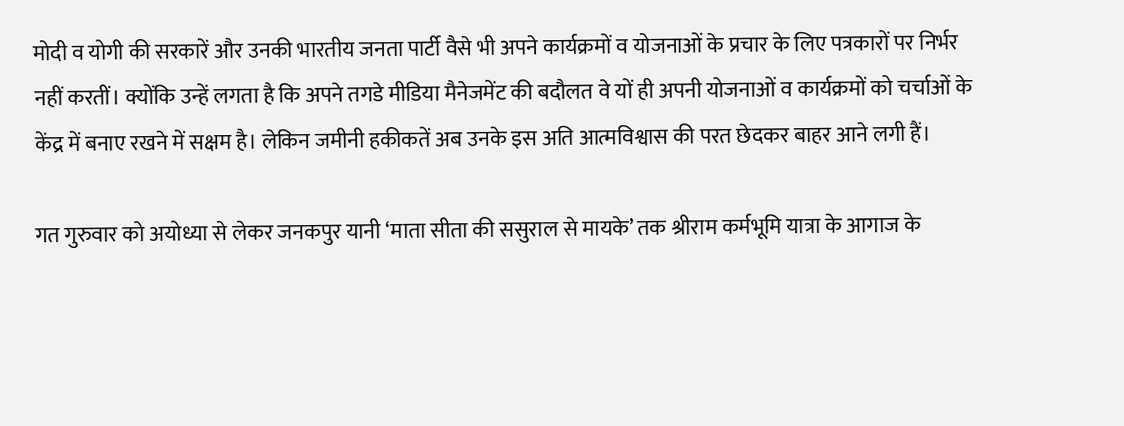मोदी व योगी की सरकारें और उनकी भारतीय जनता पार्टी वैसे भी अपने कार्यक्रमों व योजनाओं के प्रचार के लिए पत्रकारों पर निर्भर नहीं करतीं। क्योंकि उन्हें लगता है कि अपने तगडे मीडिया मैनेजमेंट की बदौलत वे यों ही अपनी योजनाओं व कार्यक्रमों को चर्चाओं के केंद्र में बनाए रखने में सक्षम है। लेकिन जमीनी हकीकतें अब उनके इस अति आत्मविश्वास की परत छेदकर बाहर आने लगी हैं।

गत गुरुवार को अयोध्या से लेकर जनकपुर यानी ‘माता सीता की ससुराल से मायके’ तक श्रीराम कर्मभूमि यात्रा के आगाज के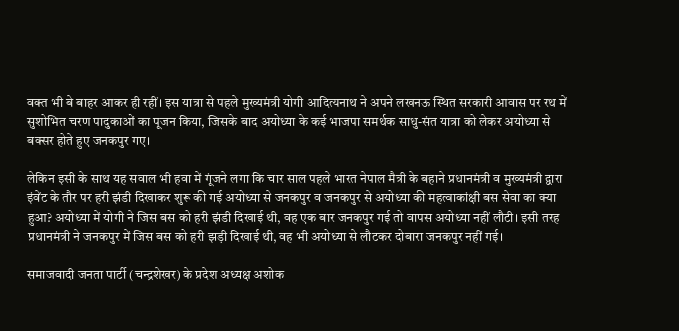वक्त भी बे बाहर आकर ही रहीं। इस यात्रा से पहले मुख्यमंत्री योगी आदित्यनाथ ने अपने लखनऊ स्थित सरकारी आवास पर रथ में सुशोभित चरण पादुकाओं का पूजन किया, जिसके बाद अयोध्या के कई भाजपा समर्थक साधु-संत यात्रा को लेकर अयोध्या से बक्सर होते हुए जनकपुर गए।

लेकिन इसी के साथ यह सवाल भी हवा में गूंजने लगा कि चार साल पहले भारत नेपाल मैत्री के बहाने प्रधानमंत्री व मुख्यमंत्री द्वारा इंवेंट के तौर पर हरी झंडी दिखाकर शुरू की गई अयोध्या से जनकपुर व जनकपुर से अयोध्या की महत्वाकांक्षी बस सेवा का क्या हुआ? अयोध्या में योगी ने जिस बस को हरी झंडी दिखाई थी, वह एक बार जनकपुर गई तो वापस अयोध्या नहीं लौटी। इसी तरह प्रधानमंत्री ने जनकपुर में जिस बस को हरी झड़ी दिखाई थी, वह भी अयोध्या से लौटकर दोबारा जनकपुर नहीं गई।

समाजवादी जनता पार्टी (चन्द्रशेखर) के प्रदेश अध्यक्ष अशोक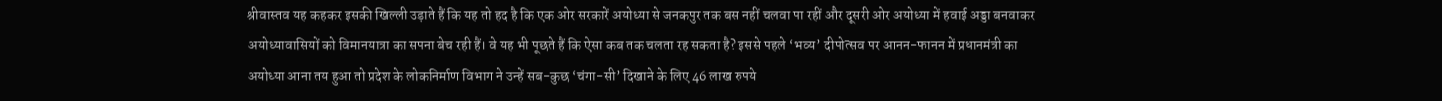श्रीवास्तव यह कहकर इसकी खिल्ली उड़ाते हैं कि यह तो हद है कि एक ओर सरकारें अयोध्या से जनकपुर तक बस नहीं चलवा पा रहीं और दूसरी ओर अयोध्या में हवाई अड्डा बनवाकर अयोध्यावासियों को विमानयात्रा का सपना बेच रही हैं। वे यह भी पूछते हैं कि ऐसा कब तक चलता रह सकता है? इससे पहले ‘भव्य’ दीपोत्सव पर आनन-फानन में प्रधानमंत्री का अयोध्या आना तय हुआ तो प्रदेश के लोकनिर्माण विभाग ने उन्हें सब-कुछ ‘चंगा-सी’ दिखाने के लिए 46 लाख रुपये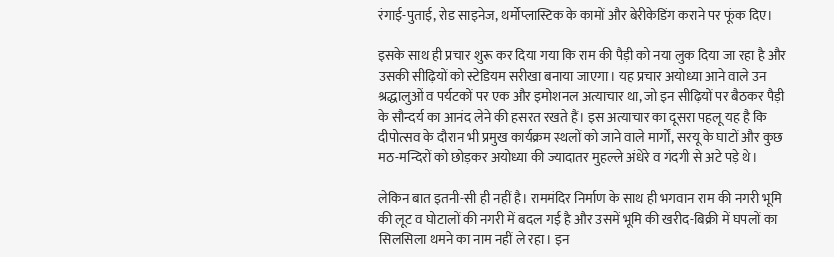रंगाई-पुताई, रोड साइनेज, थर्मोप्लास्टिक के कामों और बेरीकेडिंग कराने पर फूंक दिए।

इसके साथ ही प्रचार शुरू कर दिया गया कि राम की पैड़ी को नया लुक दिया जा रहा है और उसकी सीढ़ियों को स्टेडियम सरीखा बनाया जाएगा। यह प्रचार अयोध्या आने वाले उन श्रद्धालुओं व पर्यटकों पर एक और इमोशनल अत्याचार था, जो इन सीढ़ियों पर बैठकर पैड़ी के सौन्दर्य का आनंद लेने की हसरत रखते हैं। इस अत्याचार का दूसरा पहलू यह है कि दीपोत्सव के दौरान भी प्रमुख कार्यक्रम स्थलों को जाने वाले मार्गों, सरयू के घाटों और कुछ मठ-मन्दिरों को छोड़कर अयोध्या की ज्यादातर मुहल्ले अंधेरे व गंदगी से अटे पड़े थे।

लेकिन बात इतनी-सी ही नहीं है। राममंदिर निर्माण के साथ ही भगवान राम की नगरी भूमि की लूट व घोटालों की नगरी में बदल गई है और उसमें भूमि की खरीद-बिक्री में घपलों का सिलसिला थमने का नाम नहीं ले रहा। इन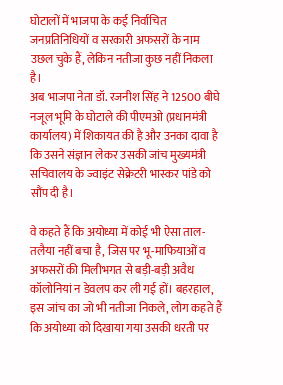घोटालों में भाजपा के कई निर्वाचित जनप्रतिनिधियों व सरकारी अफसरों के नाम उछल चुके हैं, लेकिन नतीजा कुछ नहीं निकला है।
अब भाजपा नेता डॉ. रजनीश सिंह ने 12500 बीघे नजूल भूमि के घोटाले की पीएमओ (प्रधानमंत्री कार्यालय) में शिकायत की है और उनका दावा है कि उसने संज्ञान लेकर उसकी जांच मुख्यमंत्री सचिवालय के ज्वाइंट सेक्रेटरी भास्कर पांडे को सौंप दी है।

वे कहते हैं कि अयोध्या में कोई भी ऐसा ताल-तलैया नहीं बचा है, जिस पर भू-माफियाओं व अफसरों की मिलीभगत से बड़ी-बड़ी अवैध कॉलोनियां न डेवलप कर ली गई हों। बहरहाल, इस जांच का जो भी नतीजा निकले, लोग कहते हैं कि अयोध्या को दिखाया गया उसकी धरती पर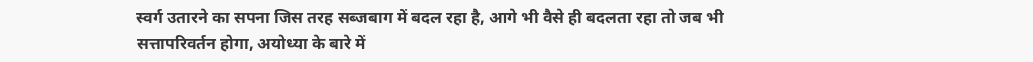स्वर्ग उतारने का सपना जिस तरह सब्जबाग में बदल रहा है, आगे भी वैसे ही बदलता रहा तो जब भी सत्तापरिवर्तन होगा, अयोध्या के बारे में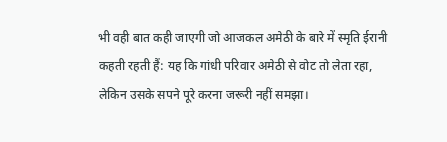भी वही बात कही जाएगी जो आजकल अमेठी के बारे में स्मृति ईरानी कहती रहती हैं: यह कि गांधी परिवार अमेठी से वोट तो लेता रहा, लेकिन उसके सपने पूरे करना जरूरी नहीं समझा।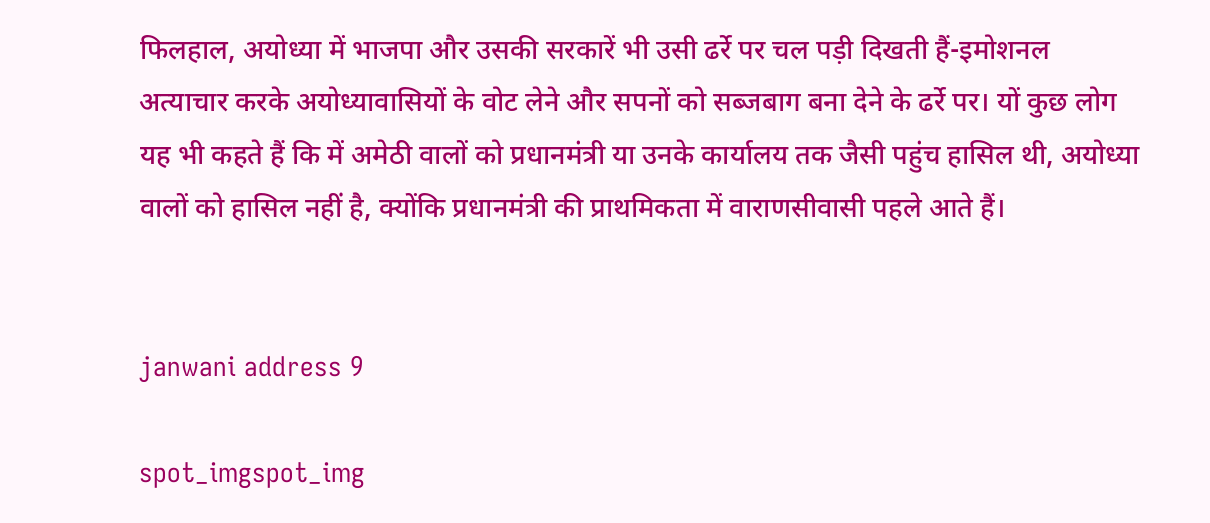फिलहाल, अयोध्या में भाजपा और उसकी सरकारें भी उसी ढर्रे पर चल पड़ी दिखती हैं-इमोशनल अत्याचार करके अयोध्यावासियों के वोट लेने और सपनों को सब्जबाग बना देने के ढर्रे पर। यों कुछ लोग यह भी कहते हैं कि में अमेठी वालों को प्रधानमंत्री या उनके कार्यालय तक जैसी पहुंच हासिल थी, अयोध्या वालों को हासिल नहीं है, क्योंकि प्रधानमंत्री की प्राथमिकता में वाराणसीवासी पहले आते हैं।


janwani address 9

spot_imgspot_img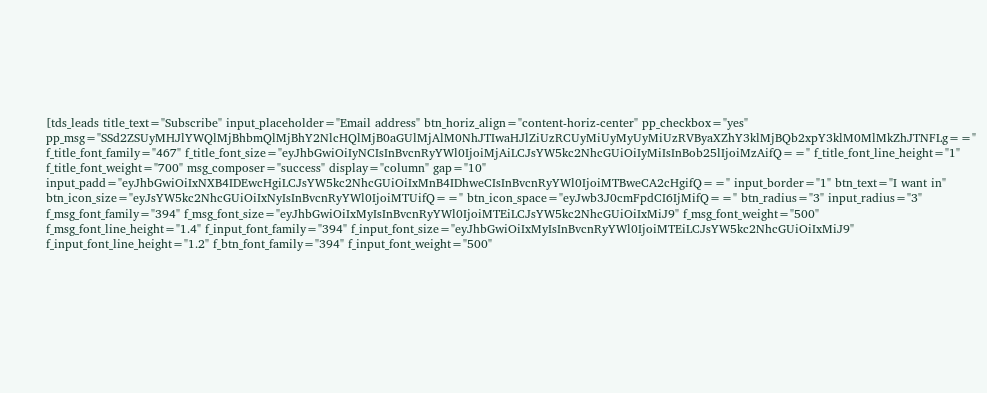[tds_leads title_text="Subscribe" input_placeholder="Email address" btn_horiz_align="content-horiz-center" pp_checkbox="yes" pp_msg="SSd2ZSUyMHJlYWQlMjBhbmQlMjBhY2NlcHQlMjB0aGUlMjAlM0NhJTIwaHJlZiUzRCUyMiUyMyUyMiUzRVByaXZhY3klMjBQb2xpY3klM0MlMkZhJTNFLg==" f_title_font_family="467" f_title_font_size="eyJhbGwiOiIyNCIsInBvcnRyYWl0IjoiMjAiLCJsYW5kc2NhcGUiOiIyMiIsInBob25lIjoiMzAifQ==" f_title_font_line_height="1" f_title_font_weight="700" msg_composer="success" display="column" gap="10" input_padd="eyJhbGwiOiIxNXB4IDEwcHgiLCJsYW5kc2NhcGUiOiIxMnB4IDhweCIsInBvcnRyYWl0IjoiMTBweCA2cHgifQ==" input_border="1" btn_text="I want in" btn_icon_size="eyJsYW5kc2NhcGUiOiIxNyIsInBvcnRyYWl0IjoiMTUifQ==" btn_icon_space="eyJwb3J0cmFpdCI6IjMifQ==" btn_radius="3" input_radius="3" f_msg_font_family="394" f_msg_font_size="eyJhbGwiOiIxMyIsInBvcnRyYWl0IjoiMTEiLCJsYW5kc2NhcGUiOiIxMiJ9" f_msg_font_weight="500" f_msg_font_line_height="1.4" f_input_font_family="394" f_input_font_size="eyJhbGwiOiIxMyIsInBvcnRyYWl0IjoiMTEiLCJsYW5kc2NhcGUiOiIxMiJ9" f_input_font_line_height="1.2" f_btn_font_family="394" f_input_font_weight="500"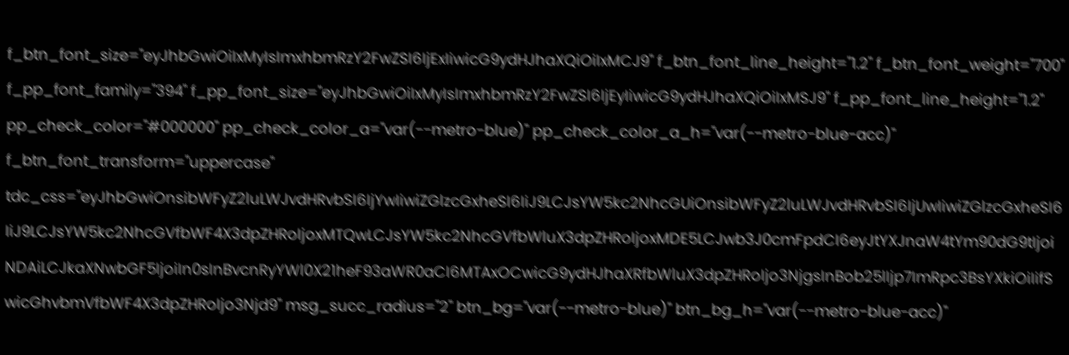f_btn_font_size="eyJhbGwiOiIxMyIsImxhbmRzY2FwZSI6IjExIiwicG9ydHJhaXQiOiIxMCJ9" f_btn_font_line_height="1.2" f_btn_font_weight="700" f_pp_font_family="394" f_pp_font_size="eyJhbGwiOiIxMyIsImxhbmRzY2FwZSI6IjEyIiwicG9ydHJhaXQiOiIxMSJ9" f_pp_font_line_height="1.2" pp_check_color="#000000" pp_check_color_a="var(--metro-blue)" pp_check_color_a_h="var(--metro-blue-acc)" f_btn_font_transform="uppercase" tdc_css="eyJhbGwiOnsibWFyZ2luLWJvdHRvbSI6IjYwIiwiZGlzcGxheSI6IiJ9LCJsYW5kc2NhcGUiOnsibWFyZ2luLWJvdHRvbSI6IjUwIiwiZGlzcGxheSI6IiJ9LCJsYW5kc2NhcGVfbWF4X3dpZHRoIjoxMTQwLCJsYW5kc2NhcGVfbWluX3dpZHRoIjoxMDE5LCJwb3J0cmFpdCI6eyJtYXJnaW4tYm90dG9tIjoiNDAiLCJkaXNwbGF5IjoiIn0sInBvcnRyYWl0X21heF93aWR0aCI6MTAxOCwicG9ydHJhaXRfbWluX3dpZHRoIjo3NjgsInBob25lIjp7ImRpc3BsYXkiOiIifSwicGhvbmVfbWF4X3dpZHRoIjo3Njd9" msg_succ_radius="2" btn_bg="var(--metro-blue)" btn_bg_h="var(--metro-blue-acc)"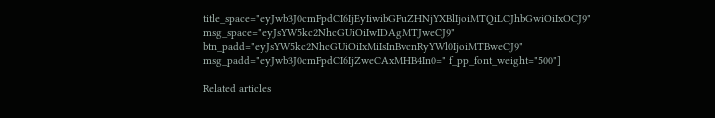title_space="eyJwb3J0cmFpdCI6IjEyIiwibGFuZHNjYXBlIjoiMTQiLCJhbGwiOiIxOCJ9" msg_space="eyJsYW5kc2NhcGUiOiIwIDAgMTJweCJ9" btn_padd="eyJsYW5kc2NhcGUiOiIxMiIsInBvcnRyYWl0IjoiMTBweCJ9" msg_padd="eyJwb3J0cmFpdCI6IjZweCAxMHB4In0=" f_pp_font_weight="500"]

Related articles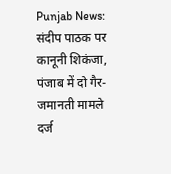Punjab News: संदीप पाठक पर कानूनी शिकंजा, पंजाब में दो गैर-जमानती मामले दर्ज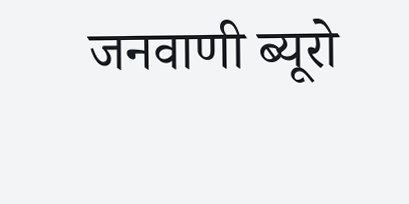जनवाणी ब्यूरो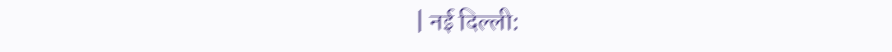| नई दिल्ली: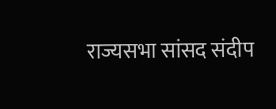राज्यसभा सांसद संदीप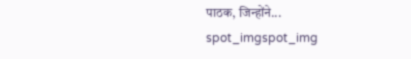पाठक, जिन्होंने...
spot_imgspot_img